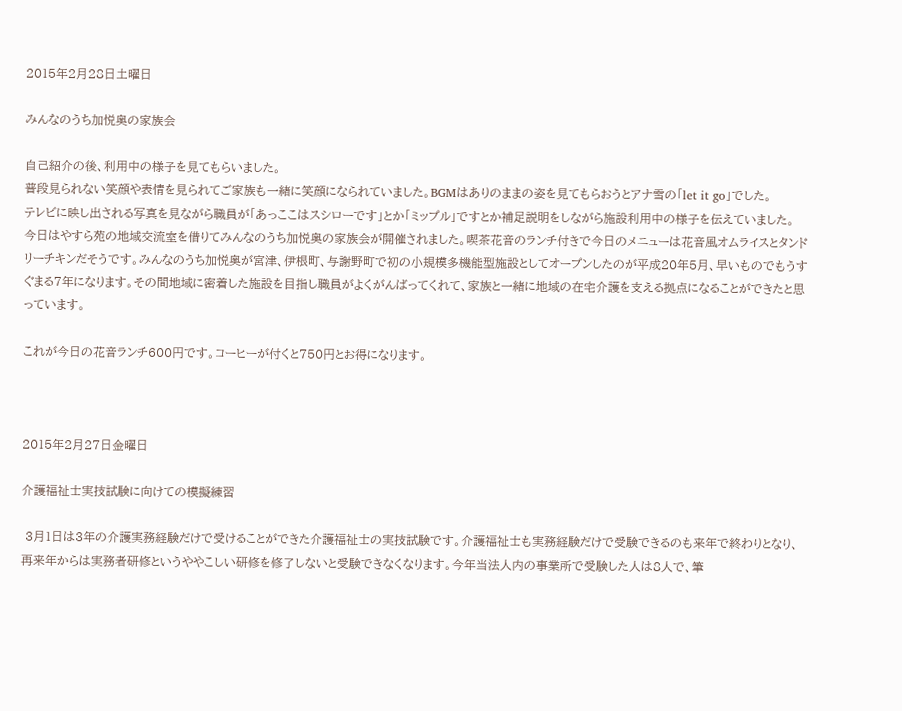2015年2月28日土曜日

みんなのうち加悦奥の家族会

自己紹介の後、利用中の様子を見てもらいました。
普段見られない笑顔や表情を見られてご家族も一緒に笑顔になられていました。BGMはありのままの姿を見てもらおうとアナ雪の「let it go」でした。
テレビに映し出される写真を見ながら職員が「あっここはスシローです」とか「ミップル」ですとか補足説明をしながら施設利用中の様子を伝えていました。
今日はやすら苑の地域交流室を借りてみんなのうち加悦奥の家族会が開催されました。喫茶花音のランチ付きで今日のメニューは花音風オムライスとタンドリーチキンだそうです。みんなのうち加悦奥が宮津、伊根町、与謝野町で初の小規模多機能型施設としてオープンしたのが平成20年5月、早いものでもうすぐまる7年になります。その間地域に密着した施設を目指し職員がよくがんばってくれて、家族と一緒に地域の在宅介護を支える拠点になることができたと思っています。

これが今日の花音ランチ600円です。コーヒーが付くと750円とお得になります。



2015年2月27日金曜日

介護福祉士実技試験に向けての模擬練習

 3月1日は3年の介護実務経験だけで受けることができた介護福祉士の実技試験です。介護福祉士も実務経験だけで受験できるのも来年で終わりとなり、再来年からは実務者研修というややこしい研修を修了しないと受験できなくなります。今年当法人内の事業所で受験した人は8人で、筆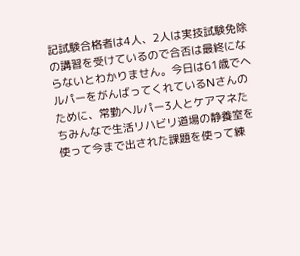記試験合格者は4人、2人は実技試験免除の講習を受けているので合否は最終にならないとわかりません。今日は61歳でヘルパーをがんばってくれているNさんのために、常勤ヘルパー3人とケアマネたちみんなで生活リハビリ道場の静養室を使って今まで出された課題を使って練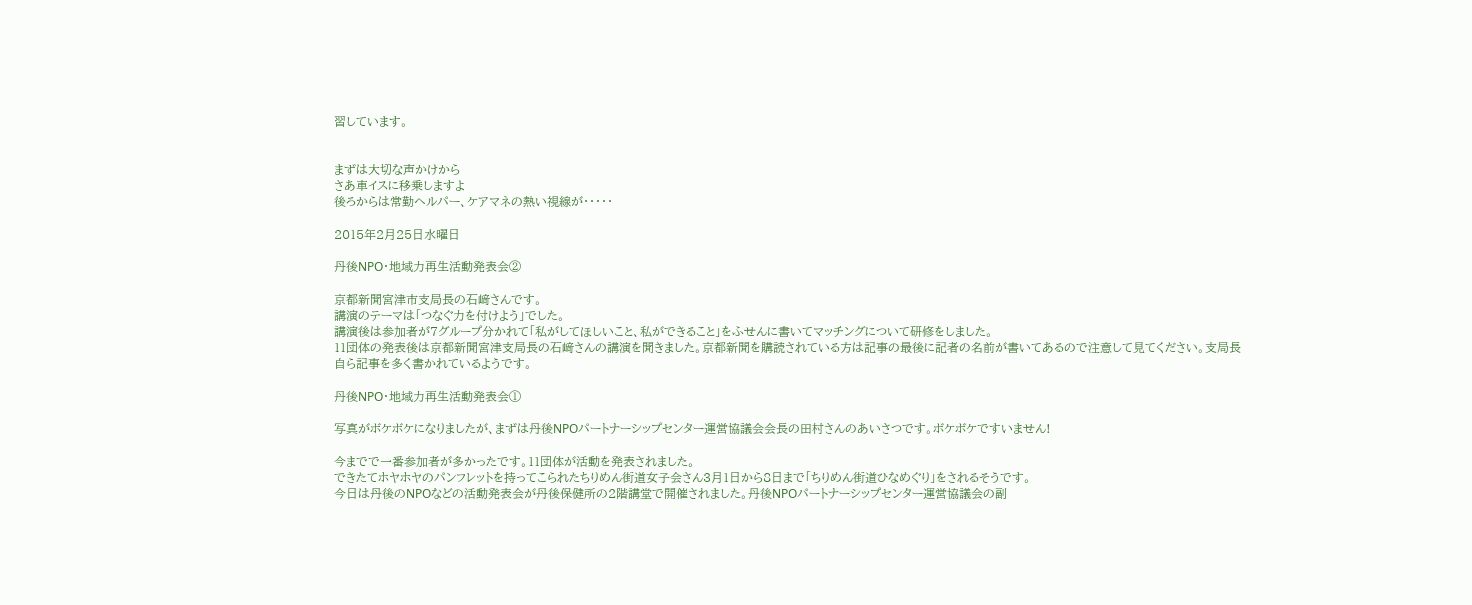習しています。


まずは大切な声かけから
さあ車イスに移乗しますよ
後ろからは常勤ヘルパー、ケアマネの熱い視線が・・・・・

2015年2月25日水曜日

丹後NPO・地域力再生活動発表会②

京都新聞宮津市支局長の石﨑さんです。
講演のテーマは「つなぐ力を付けよう」でした。
講演後は参加者が7グループ分かれて「私がしてほしいこと、私ができること」をふせんに書いてマッチングについて研修をしました。
11団体の発表後は京都新聞宮津支局長の石﨑さんの講演を聞きました。京都新聞を購読されている方は記事の最後に記者の名前が書いてあるので注意して見てください。支局長自ら記事を多く書かれているようです。

丹後NPO・地域力再生活動発表会①

写真がボケボケになりましたが、まずは丹後NPOパートナーシップセンター運営協議会会長の田村さんのあいさつです。ボケボケですいません!

今までで一番参加者が多かったです。11団体が活動を発表されました。
できたてホヤホヤのパンフレットを持ってこられたちりめん街道女子会さん3月1日から8日まで「ちりめん街道ひなめぐり」をされるそうです。
今日は丹後のNPOなどの活動発表会が丹後保健所の2階講堂で開催されました。丹後NPOパートナーシップセンター運営協議会の副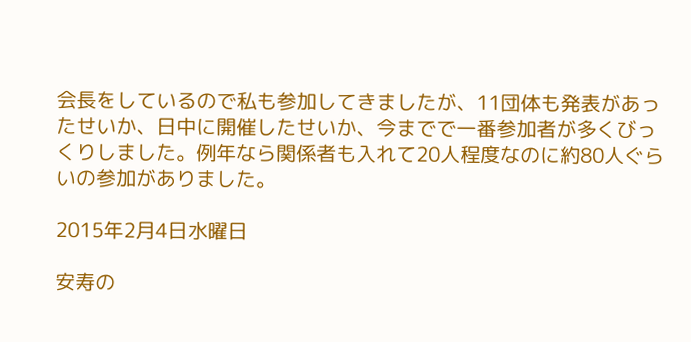会長をしているので私も参加してきましたが、11団体も発表があったせいか、日中に開催したせいか、今までで一番参加者が多くびっくりしました。例年なら関係者も入れて20人程度なのに約80人ぐらいの参加がありました。

2015年2月4日水曜日

安寿の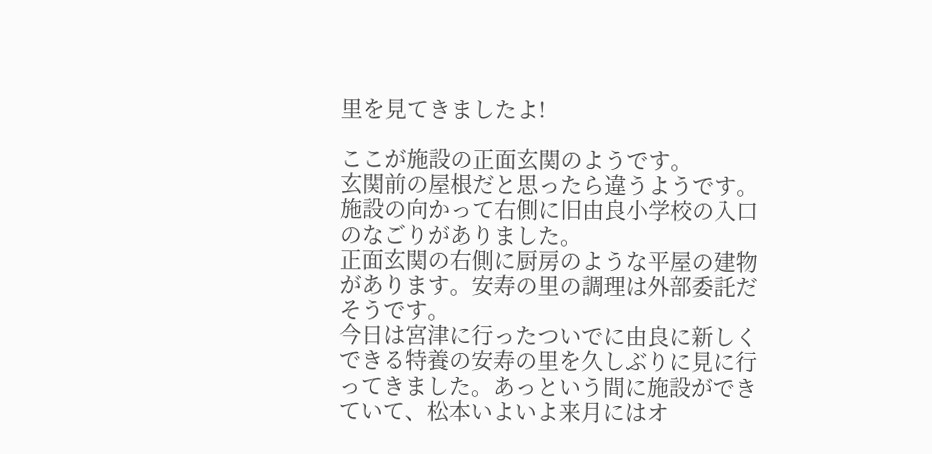里を見てきましたよ!

ここが施設の正面玄関のようです。
玄関前の屋根だと思ったら違うようです。
施設の向かって右側に旧由良小学校の入口のなごりがありました。
正面玄関の右側に厨房のような平屋の建物があります。安寿の里の調理は外部委託だそうです。
今日は宮津に行ったついでに由良に新しくできる特養の安寿の里を久しぶりに見に行ってきました。あっという間に施設ができていて、松本いよいよ来月にはオ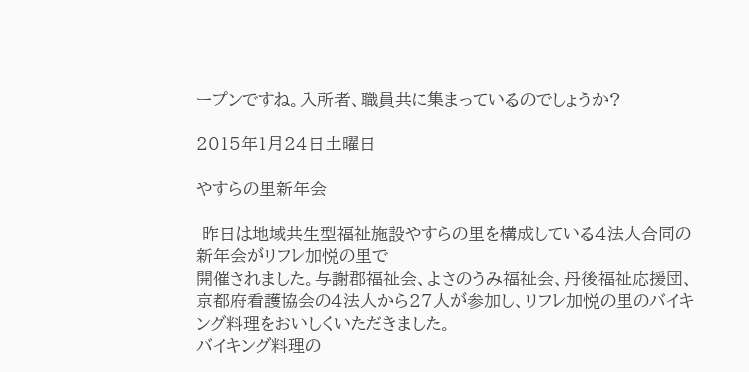ープンですね。入所者、職員共に集まっているのでしょうか?

2015年1月24日土曜日

やすらの里新年会

 昨日は地域共生型福祉施設やすらの里を構成している4法人合同の新年会がリフレ加悦の里で
開催されました。与謝郡福祉会、よさのうみ福祉会、丹後福祉応援団、京都府看護協会の4法人から27人が参加し、リフレ加悦の里のバイキング料理をおいしくいただきました。
バイキング料理の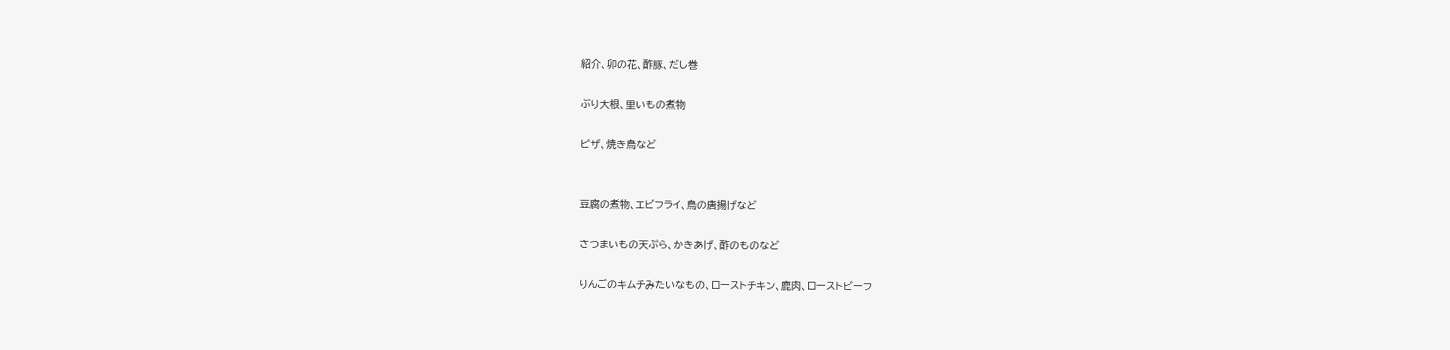紹介、卯の花、酢豚、だし巻

ぶり大根、里いもの煮物

ピザ、焼き鳥など


豆腐の煮物、エビフライ、鳥の唐揚げなど

さつまいもの天ぷら、かきあげ、酢のものなど

りんごのキムチみたいなもの、ローストチキン、鹿肉、ローストビーフ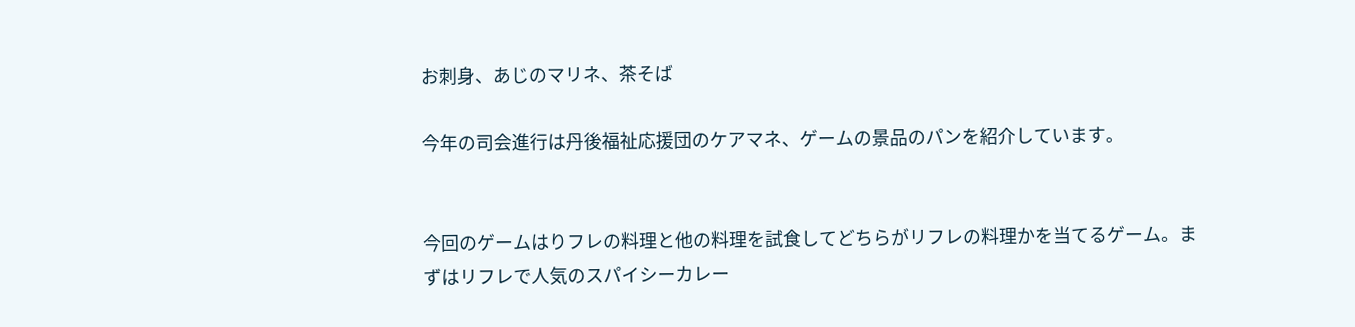お刺身、あじのマリネ、茶そば

今年の司会進行は丹後福祉応援団のケアマネ、ゲームの景品のパンを紹介しています。


今回のゲームはりフレの料理と他の料理を試食してどちらがリフレの料理かを当てるゲーム。まずはリフレで人気のスパイシーカレー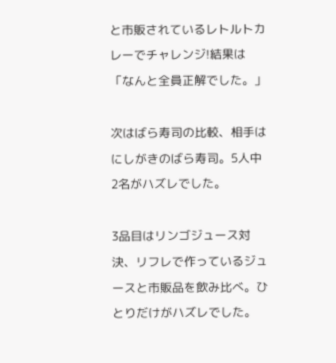と市販されているレトルトカレーでチャレンジ!結果は「なんと全員正解でした。」

次はばら寿司の比較、相手はにしがきのばら寿司。5人中2名がハズレでした。

3品目はリンゴジュース対決、リフレで作っているジュースと市販品を飲み比べ。ひとりだけがハズレでした。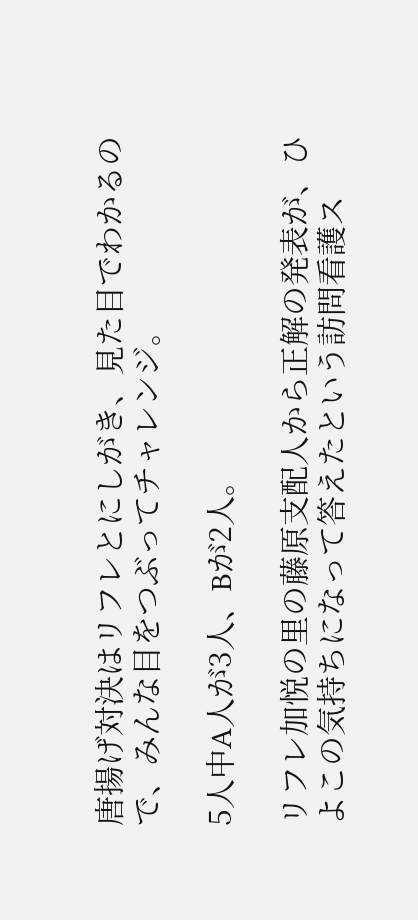唐揚げ対決はリフレとにしがき、見た目でわかるので、みんな目をつぶってチャレンジ。

5人中A人が3人、Bが2人。

リフレ加悦の里の藤原支配人から正解の発表が、ひよこの気持ちになって答えたという訪問看護ス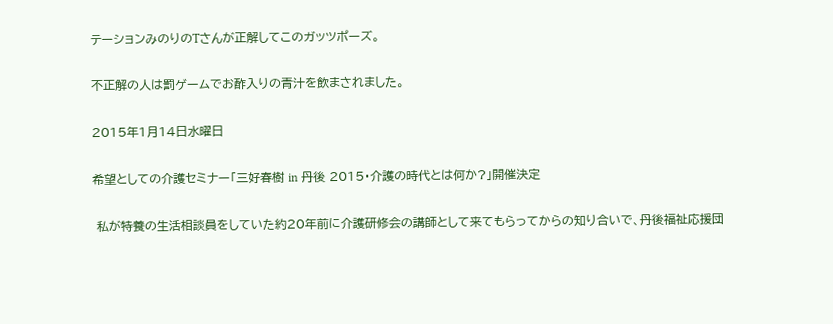テーションみのりのTさんが正解してこのガッツポーズ。

不正解の人は罰ゲームでお酢入りの青汁を飲まされました。

2015年1月14日水曜日

希望としての介護セミナー「三好春樹 in 丹後 2015・介護の時代とは何か?」開催決定

 私が特養の生活相談員をしていた約20年前に介護研修会の講師として来てもらってからの知り合いで、丹後福祉応援団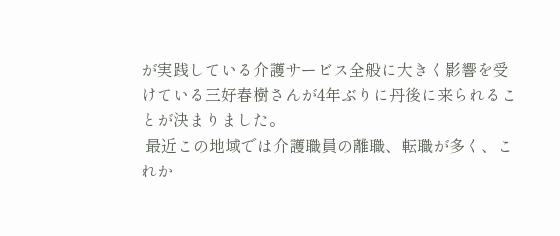が実践している介護サービス全般に大きく影響を受けている三好春樹さんが4年ぶりに丹後に来られることが決まりました。
 最近この地域では介護職員の離職、転職が多く、これか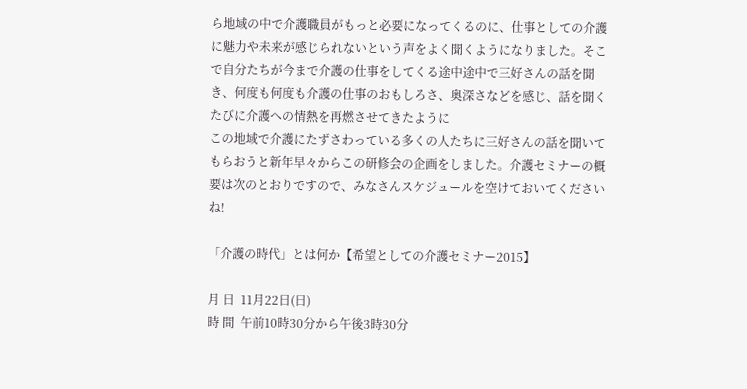ら地域の中で介護職員がもっと必要になってくるのに、仕事としての介護に魅力や未来が感じられないという声をよく聞くようになりました。そこで自分たちが今まで介護の仕事をしてくる途中途中で三好さんの話を聞き、何度も何度も介護の仕事のおもしろさ、奥深さなどを感じ、話を聞くたびに介護への情熱を再燃させてきたように
この地域で介護にたずさわっている多くの人たちに三好さんの話を聞いてもらおうと新年早々からこの研修会の企画をしました。介護セミナーの概要は次のとおりですので、みなさんスケジュールを空けておいてくださいね!

「介護の時代」とは何か【希望としての介護セミナー2015】

月 日  11月22日(日)
時 間  午前10時30分から午後3時30分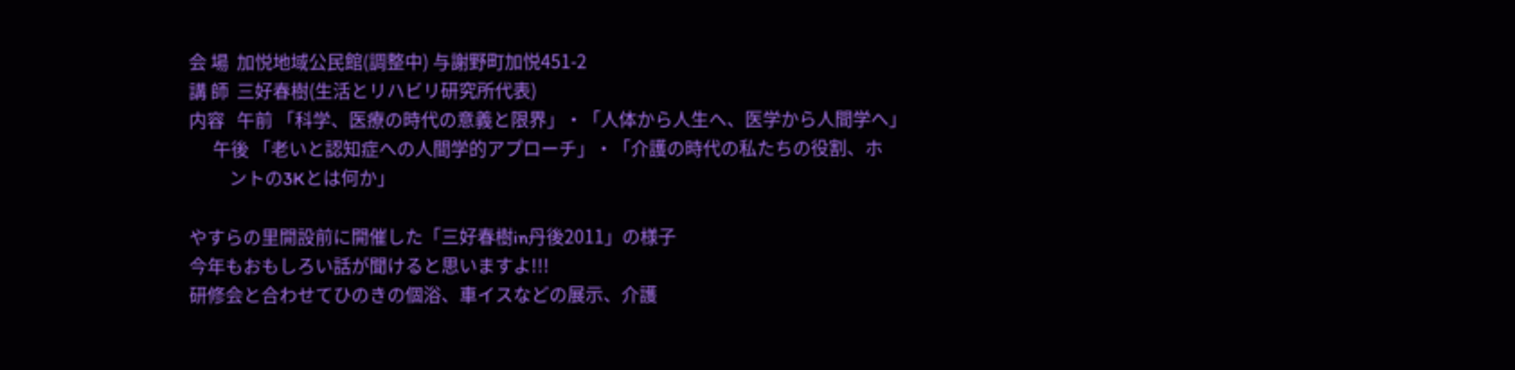会 場  加悦地域公民館(調整中) 与謝野町加悦451-2
講 師  三好春樹(生活とリハビリ研究所代表)
内容   午前 「科学、医療の時代の意義と限界」・「人体から人生へ、医学から人間学へ」
      午後 「老いと認知症への人間学的アプローチ」・「介護の時代の私たちの役割、ホ
          ントの3Kとは何か」

やすらの里開設前に開催した「三好春樹in丹後2011」の様子
今年もおもしろい話が聞けると思いますよ!!!
研修会と合わせてひのきの個浴、車イスなどの展示、介護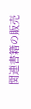関連書籍の販売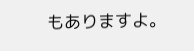もありますよ。